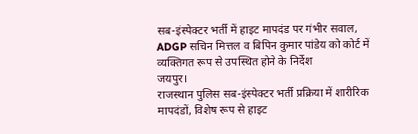सब-इंस्पेक्टर भर्ती में हाइट मापदंड पर गंभीर सवाल, ADGP सचिन मित्तल व बिपिन कुमार पांडेय को कोर्ट में व्यक्तिगत रूप से उपस्थित होने के निर्देश
जयपुर।
राजस्थान पुलिस सब-इंस्पेक्टर भर्ती प्रक्रिया में शारीरिक मापदंडों, विशेष रूप से हाइट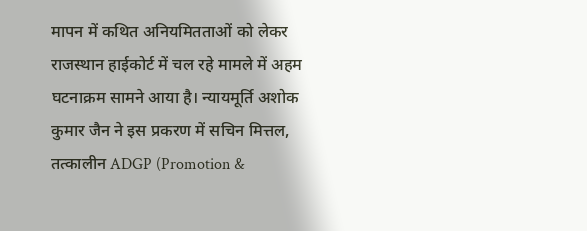मापन में कथित अनियमितताओं को लेकर राजस्थान हाईकोर्ट में चल रहे मामले में अहम घटनाक्रम सामने आया है। न्यायमूर्ति अशोक कुमार जैन ने इस प्रकरण में सचिन मित्तल, तत्कालीन ADGP (Promotion &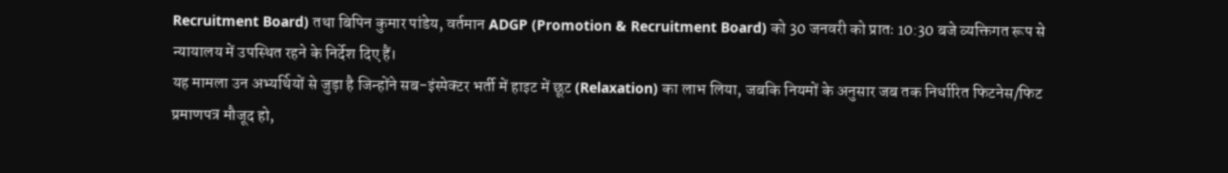Recruitment Board) तथा बिपिन कुमार पांडेय, वर्तमान ADGP (Promotion & Recruitment Board) को 30 जनवरी को प्रातः 10:30 बजे व्यक्तिगत रूप से न्यायालय में उपस्थित रहने के निर्देश दिए हैं।
यह मामला उन अभ्यर्थियों से जुड़ा है जिन्होंने सब-इंस्पेक्टर भर्ती में हाइट में छूट (Relaxation) का लाभ लिया, जबकि नियमों के अनुसार जब तक निर्धारित फिटनेस/फिट प्रमाणपत्र मौजूद हो,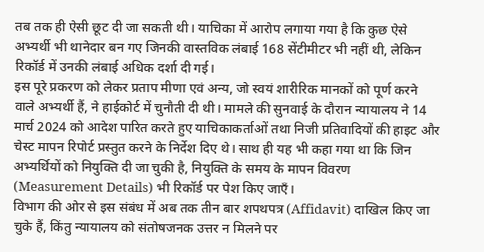तब तक ही ऐसी छूट दी जा सकती थी। याचिका में आरोप लगाया गया है कि कुछ ऐसे अभ्यर्थी भी थानेदार बन गए जिनकी वास्तविक लंबाई 168 सेंटीमीटर भी नहीं थी, लेकिन रिकॉर्ड में उनकी लंबाई अधिक दर्शा दी गई।
इस पूरे प्रकरण को लेकर प्रताप मीणा एवं अन्य, जो स्वयं शारीरिक मानकों को पूर्ण करने वाले अभ्यर्थी हैं, ने हाईकोर्ट में चुनौती दी थी। मामले की सुनवाई के दौरान न्यायालय ने 14 मार्च 2024 को आदेश पारित करते हुए याचिकाकर्ताओं तथा निजी प्रतिवादियों की हाइट और चेस्ट मापन रिपोर्ट प्रस्तुत करने के निर्देश दिए थे। साथ ही यह भी कहा गया था कि जिन अभ्यर्थियों को नियुक्ति दी जा चुकी है, नियुक्ति के समय के मापन विवरण (Measurement Details) भी रिकॉर्ड पर पेश किए जाएँ।
विभाग की ओर से इस संबंध में अब तक तीन बार शपथपत्र (Affidavit) दाखिल किए जा चुके हैं, किंतु न्यायालय को संतोषजनक उत्तर न मिलने पर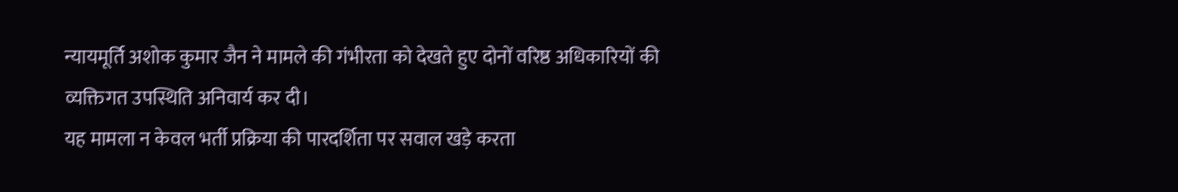न्यायमूर्ति अशोक कुमार जैन ने मामले की गंभीरता को देखते हुए दोनों वरिष्ठ अधिकारियों की व्यक्तिगत उपस्थिति अनिवार्य कर दी।
यह मामला न केवल भर्ती प्रक्रिया की पारदर्शिता पर सवाल खड़े करता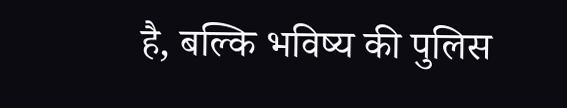है, बल्कि भविष्य की पुलिस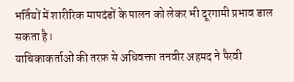भर्तियों में शारीरिक मापदंडों के पालन को लेकर भी दूरगामी प्रभाव डाल सकता है।
याचिकाकर्ताओं की तरफ़ से अधिवक्ता तनवीर अहमद ने पैरवी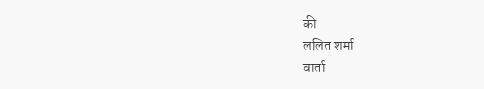की
ललित शर्मा
वार्ता